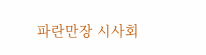파란만장 시사회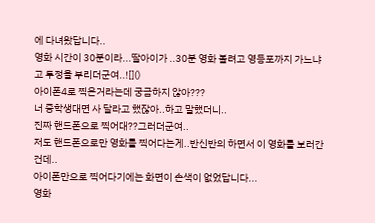에 다녀왔답니다..
영화 시간이 30분이라...딸아이가 ..30분 영화 볼려고 영등포까지 가느냐고 투정을 부리더군여..![]()
아이폰4로 찍은거라는데 궁금하지 않아???
너 중학생대면 사 달라고 했잖아..하고 말했더니..
진짜 핸드폰으로 찍어대??그러더군여..
저도 핸드폰으로만 영화를 찍어다는게..반신반의 하면서 이 영화를 보러간건데..
아이폰만으로 찍어다기에는 화면이 손색이 없었답니다...
영화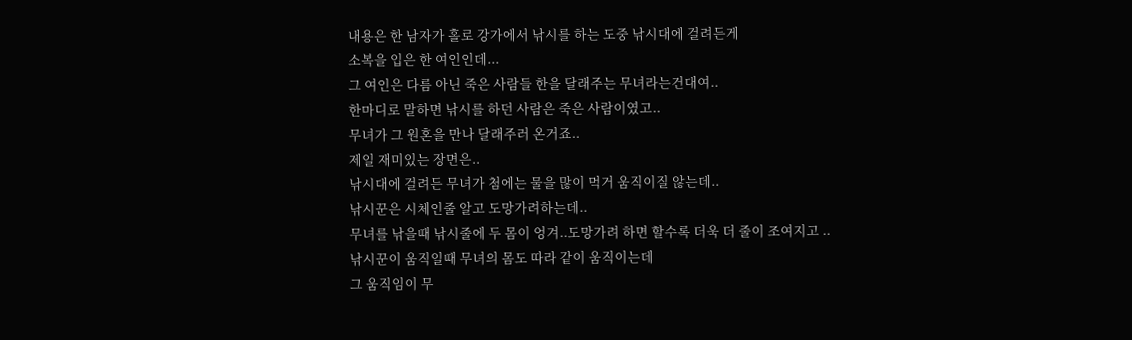내용은 한 남자가 홀로 강가에서 낚시를 하는 도중 낚시대에 걸려든게
소복을 입은 한 여인인데...
그 여인은 다름 아닌 죽은 사람들 한을 달래주는 무녀라는건대여..
한마디로 말하면 낚시를 하던 사람은 죽은 사람이였고..
무녀가 그 원혼을 만나 달래주러 온거죠..
제일 재미있는 장면은..
낚시대에 걸려든 무녀가 첨에는 물을 많이 먹거 움직이질 않는데..
낚시꾼은 시체인줄 알고 도망가려하는데..
무녀를 낚을때 낚시줄에 두 몸이 엉겨..도망가려 하면 할수록 더욱 더 줄이 조여지고 ..
낚시꾼이 움직일때 무녀의 몸도 따라 같이 움직이는데
그 움직임이 무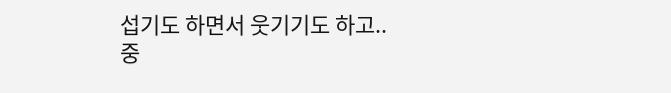섭기도 하면서 웃기기도 하고..
중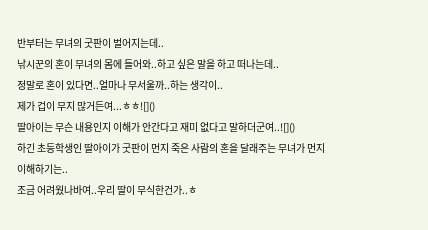반부터는 무녀의 굿판이 벌어지는데..
낚시꾼의 혼이 무녀의 몸에 들어와..하고 싶은 말을 하고 떠나는데..
정말로 혼이 있다면..얼마나 무서울까..하는 생각이..
제가 겁이 무지 많거든여...ㅎㅎ![]()
딸아이는 무슨 내용인지 이해가 안간다고 재미 없다고 말하더군여..![]()
하긴 초등학생인 딸아이가 굿판이 먼지 죽은 사람의 혼을 달래주는 무녀가 먼지 이해하기는..
조금 어려웠나바여..우리 딸이 무식한건가..ㅎ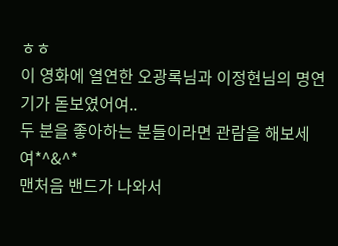ㅎㅎ
이 영화에 열연한 오광록님과 이정현님의 명연기가 돋보였어여..
두 분을 좋아하는 분들이라면 관람을 해보세여*^&^*
맨처음 밴드가 나와서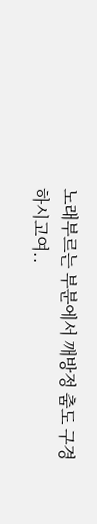노래부르는 부분에서 깨방정 춤도 구경하시고여..